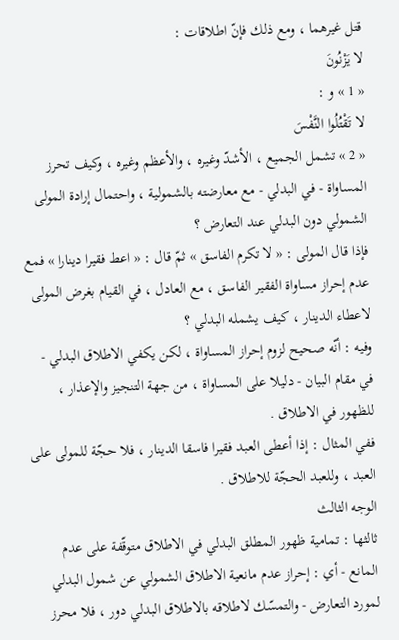قتل غيرهما ، ومع ذلك فإنّ اطلاقات :
لا يَزْنُونَ
« 1 » و :
لا تَقْتُلُوا النَّفْسَ
« 2 » تشمل الجميع ، الأشدّ وغيره ، والأعظم وغيره ، وكيف تحرز المساواة - في البدلي - مع معارضته بالشمولية ، واحتمال إرادة المولى الشمولي دون البدلي عند التعارض ؟
فإذا قال المولى : « لا تكرم الفاسق » ثمّ قال : « اعط فقيرا دينارا » فمع عدم إحراز مساواة الفقير الفاسق ، مع العادل ، في القيام بغرض المولى لاعطاء الدينار ، كيف يشمله البدلي ؟
وفيه : أنّه صحيح لزوم إحراز المساواة ، لكن يكفي الاطلاق البدلي - في مقام البيان - دليلا على المساواة ، من جهة التنجيز والإعذار ، للظهور في الاطلاق .
ففي المثال : إذا أعطى العبد فقيرا فاسقا الدينار ، فلا حجّة للمولى على العبد ، وللعبد الحجّة للاطلاق .
الوجه الثالث
ثالثها : تمامية ظهور المطلق البدلي في الاطلاق متوقّفة على عدم المانع - أي : إحراز عدم مانعية الاطلاق الشمولي عن شمول البدلي لمورد التعارض - والتمسّك لاطلاقه بالاطلاق البدلي دور ، فلا محرز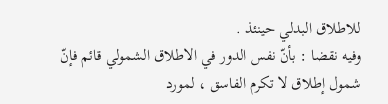للاطلاق البدلي حينئذ .
وفيه نقضا : بأنّ نفس الدور في الاطلاق الشمولي قائم فإنّ شمول إطلاق لا تكرم الفاسق ، لمورد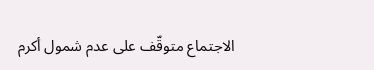الاجتماع متوقّف على عدم شمول أكرم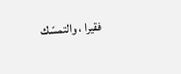فقيرا ، والتمسّك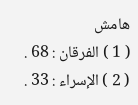هامش
( 1 ) الفرقان : 68 .
( 2 ) الإسراء : 33 .